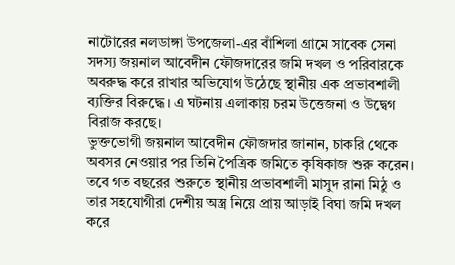নাটোরের নলডাঙ্গা উপজেলা-এর বাঁশিলা গ্রামে সাবেক সেনা সদস্য জয়নাল আবেদীন ফৌজদারের জমি দখল ও পরিবারকে অবরুদ্ধ করে রাখার অভিযোগ উঠেছে স্থানীয় এক প্রভাবশালী ব্যক্তির বিরুদ্ধে। এ ঘটনায় এলাকায় চরম উত্তেজনা ও উদ্বেগ বিরাজ করছে।
ভুক্তভোগী জয়নাল আবেদীন ফৌজদার জানান, চাকরি থেকে অবসর নেওয়ার পর তিনি পৈত্রিক জমিতে কৃষিকাজ শুরু করেন। তবে গত বছরের শুরুতে স্থানীয় প্রভাবশালী মাসুদ রানা মিঠু ও তার সহযোগীরা দেশীয় অস্ত্র নিয়ে প্রায় আড়াই বিঘা জমি দখল করে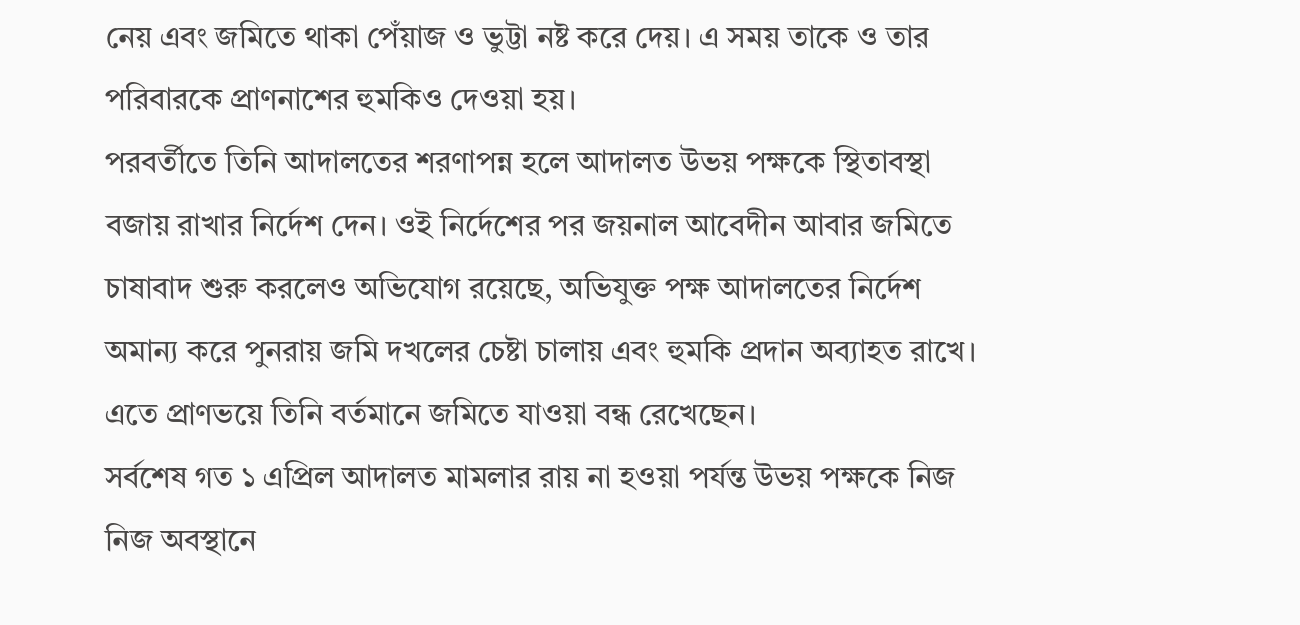নেয় এবং জমিতে থাকা পেঁয়াজ ও ভুট্টা নষ্ট করে দেয়। এ সময় তাকে ও তার পরিবারকে প্রাণনাশের হুমকিও দেওয়া হয়।
পরবর্তীতে তিনি আদালতের শরণাপন্ন হলে আদালত উভয় পক্ষকে স্থিতাবস্থা বজায় রাখার নির্দেশ দেন। ওই নির্দেশের পর জয়নাল আবেদীন আবার জমিতে চাষাবাদ শুরু করলেও অভিযোগ রয়েছে, অভিযুক্ত পক্ষ আদালতের নির্দেশ অমান্য করে পুনরায় জমি দখলের চেষ্টা চালায় এবং হুমকি প্রদান অব্যাহত রাখে। এতে প্রাণভয়ে তিনি বর্তমানে জমিতে যাওয়া বন্ধ রেখেছেন।
সর্বশেষ গত ১ এপ্রিল আদালত মামলার রায় না হওয়া পর্যন্ত উভয় পক্ষকে নিজ নিজ অবস্থানে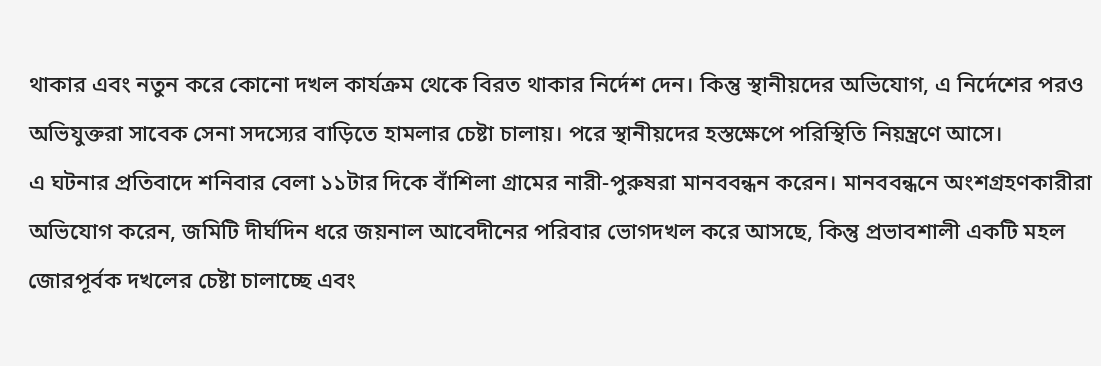থাকার এবং নতুন করে কোনো দখল কার্যক্রম থেকে বিরত থাকার নির্দেশ দেন। কিন্তু স্থানীয়দের অভিযোগ, এ নির্দেশের পরও অভিযুক্তরা সাবেক সেনা সদস্যের বাড়িতে হামলার চেষ্টা চালায়। পরে স্থানীয়দের হস্তক্ষেপে পরিস্থিতি নিয়ন্ত্রণে আসে।
এ ঘটনার প্রতিবাদে শনিবার বেলা ১১টার দিকে বাঁশিলা গ্রামের নারী-পুরুষরা মানববন্ধন করেন। মানববন্ধনে অংশগ্রহণকারীরা অভিযোগ করেন, জমিটি দীর্ঘদিন ধরে জয়নাল আবেদীনের পরিবার ভোগদখল করে আসছে, কিন্তু প্রভাবশালী একটি মহল জোরপূর্বক দখলের চেষ্টা চালাচ্ছে এবং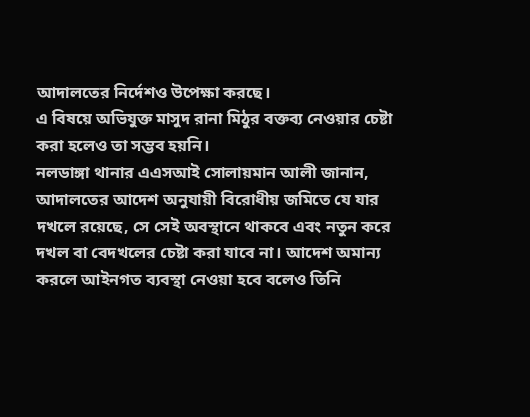আদালতের নির্দেশও উপেক্ষা করছে।
এ বিষয়ে অভিযুক্ত মাসুদ রানা মিঠুর বক্তব্য নেওয়ার চেষ্টা করা হলেও তা সম্ভব হয়নি।
নলডাঙ্গা থানার এএসআই সোলায়মান আলী জানান, আদালতের আদেশ অনুযায়ী বিরোধীয় জমিতে যে যার দখলে রয়েছে, সে সেই অবস্থানে থাকবে এবং নতুন করে দখল বা বেদখলের চেষ্টা করা যাবে না। আদেশ অমান্য করলে আইনগত ব্যবস্থা নেওয়া হবে বলেও তিনি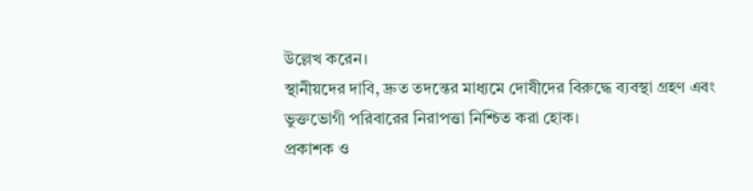উল্লেখ করেন।
স্থানীয়দের দাবি, দ্রুত তদন্তের মাধ্যমে দোষীদের বিরুদ্ধে ব্যবস্থা গ্রহণ এবং ভুক্তভোগী পরিবারের নিরাপত্তা নিশ্চিত করা হোক।
প্রকাশক ও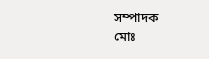সম্পাদক
মোঃ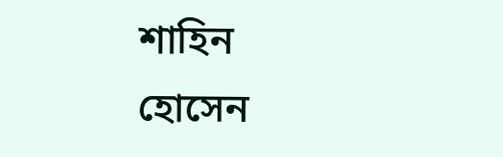শাহিন হোসেন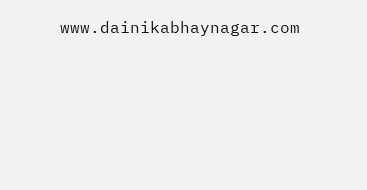www.dainikabhaynagar.com